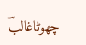چھوٹاغالبؔ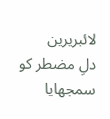لائبریرین
دلِ مضطر کو سمجھایا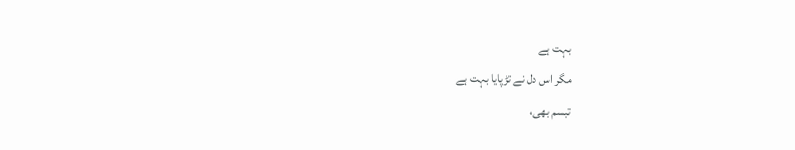بہت ہے
مگر اس دل نے تڑپایا بہت ہے
تبسم بھی،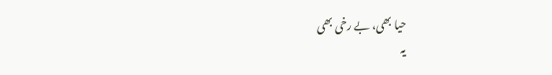حیا بھی، بے رخی بھی
یہ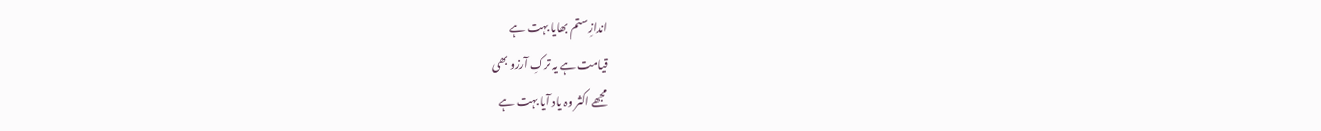اندازِ ستم بھایا بہت ہے
قیامت ہے یہ ترکِ آرزو بھی
مجھے اکثر وہ یاد آیا بہت ہے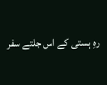رہِ ہستی کے اس جلتے سفر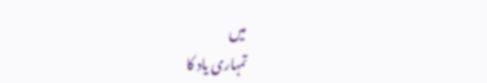میں
تمہاری یاد کا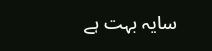سایہ بہت ہے